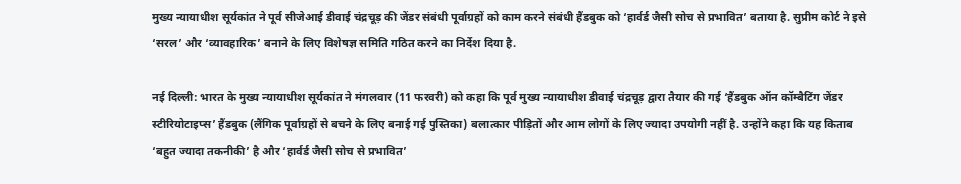मुख्य न्यायाधीश सूर्यकांत ने पूर्व सीजेआई डीवाई चंद्रचूड़ की जेंडर संबंधी पूर्वाग्रहों को काम करने संबंधी हैंडबुक को ‘हार्वर्ड जैसी सोच से प्रभावित’ बताया है. सुप्रीम कोर्ट ने इसे ‘सरल’ और ‘व्यावहारिक’ बनाने के लिए विशेषज्ञ समिति गठित करने का निर्देश दिया है.

नई दिल्ली: भारत के मुख्य न्यायाधीश सूर्यकांत ने मंगलवार (11 फरवरी) को कहा कि पूर्व मुख्य न्यायाधीश डीवाई चंद्रचूड़ द्वारा तैयार की गई ‘हैंडबुक ऑन कॉम्बैटिंग जेंडर स्टीरियोटाइप्स’ हैंडबुक (लैंगिक पूर्वाग्रहों से बचने के लिए बनाई गई पुस्तिका) बलात्कार पीड़ितों और आम लोगों के लिए ज्यादा उपयोगी नहीं है. उन्होंने कहा कि यह किताब ‘बहुत ज्यादा तकनीकी’ है और ‘हार्वर्ड जैसी सोच से प्रभावित’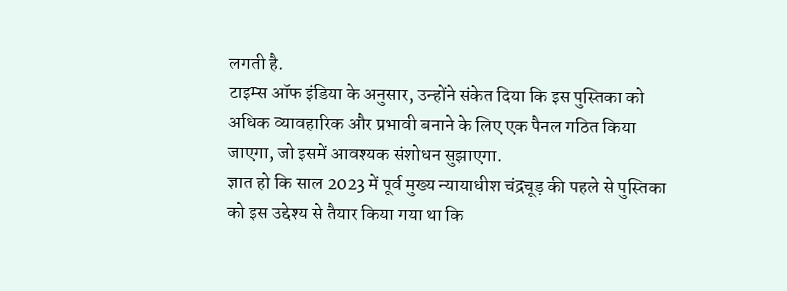लगती है.
टाइम्स ऑफ इंडिया के अनुसार, उन्होंने संकेत दिया कि इस पुस्तिका को अधिक व्यावहारिक और प्रभावी बनाने के लिए एक पैनल गठित किया जाएगा, जो इसमें आवश्यक संशोधन सुझाएगा.
ज्ञात हो कि साल 2023 में पूर्व मुख्य न्यायाधीश चंद्रचूड़ की पहले से पुस्तिका को इस उद्देश्य से तैयार किया गया था कि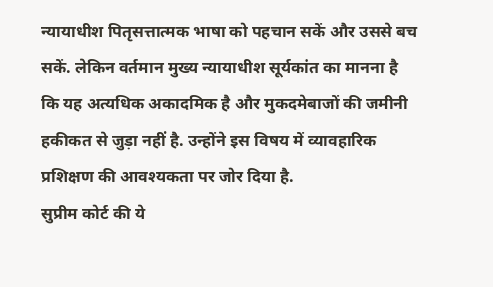न्यायाधीश पितृसत्तात्मक भाषा को पहचान सकें और उससे बच सकें. लेकिन वर्तमान मुख्य न्यायाधीश सूर्यकांत का मानना है कि यह अत्यधिक अकादमिक है और मुकदमेबाजों की जमीनी हकीकत से जुड़ा नहीं है. उन्होंने इस विषय में व्यावहारिक प्रशिक्षण की आवश्यकता पर जोर दिया है.
सुप्रीम कोर्ट की ये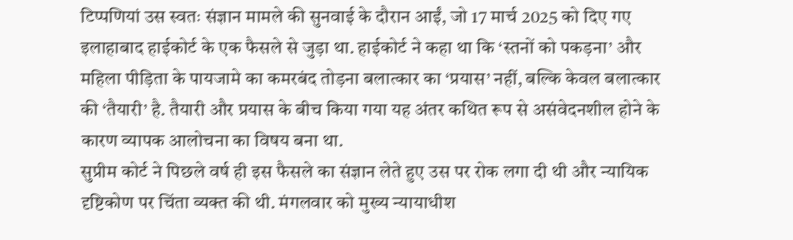टिप्पणियां उस स्वतः संज्ञान मामले की सुनवाई के दौरान आईं, जो 17 मार्च 2025 को दिए गए इलाहाबाद हाईकोर्ट के एक फैसले से जुड़ा था. हाईकोर्ट ने कहा था कि ‘स्तनों को पकड़ना’ और महिला पीड़िता के पायजामे का कमरबंद तोड़ना बलात्कार का ‘प्रयास’ नहीं, बल्कि केवल बलात्कार की ‘तैयारी’ है. तैयारी और प्रयास के बीच किया गया यह अंतर कथित रूप से असंवेदनशील होने के कारण व्यापक आलोचना का विषय बना था.
सुप्रीम कोर्ट ने पिछले वर्ष ही इस फैसले का संज्ञान लेते हुए उस पर रोक लगा दी थी और न्यायिक दृष्टिकोण पर चिंता व्यक्त की थी. मंगलवार को मुख्य न्यायाधीश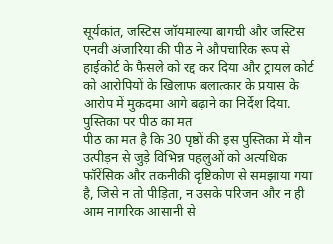सूर्यकांत, जस्टिस जॉयमाल्या बागची और जस्टिस एनवी अंजारिया की पीठ ने औपचारिक रूप से हाईकोर्ट के फैसले को रद्द कर दिया और ट्रायल कोर्ट को आरोपियों के खिलाफ बलात्कार के प्रयास के आरोप में मुकदमा आगे बढ़ाने का निर्देश दिया.
पुस्तिका पर पीठ का मत
पीठ का मत है कि 30 पृष्ठों की इस पुस्तिका में यौन उत्पीड़न से जुड़े विभिन्न पहलुओं को अत्यधिक फॉरेंसिक और तकनीकी दृष्टिकोण से समझाया गया है, जिसे न तो पीड़िता, न उसके परिजन और न ही आम नागरिक आसानी से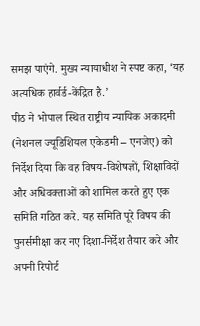समझ पाएंगे. मुख्य न्यायाधीश ने स्पष्ट कहा, ‘यह अत्यधिक हार्वर्ड-केंद्रित है.’
पीठ ने भोपाल स्थित राष्ट्रीय न्यायिक अकादमी (नेशनल ज्यूडिशियल एकेडमी – एनजेए) को निर्देश दिया कि वह विषय-विशेषज्ञों, शिक्षाविदों और अधिवक्ताओं को शामिल करते हुए एक समिति गठित करे. यह समिति पूरे विषय की पुनर्समीक्षा कर नए दिशा-निर्देश तैयार करे और अपनी रिपोर्ट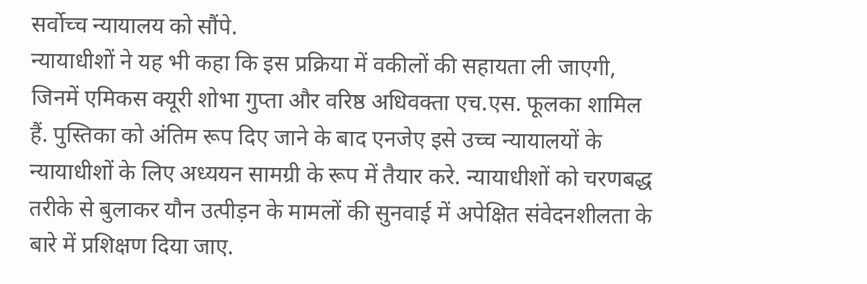सर्वोच्च न्यायालय को सौंपे.
न्यायाधीशों ने यह भी कहा कि इस प्रक्रिया में वकीलों की सहायता ली जाएगी, जिनमें एमिकस क्यूरी शोभा गुप्ता और वरिष्ठ अधिवक्ता एच.एस. फूलका शामिल हैं. पुस्तिका को अंतिम रूप दिए जाने के बाद एनजेए इसे उच्च न्यायालयों के न्यायाधीशों के लिए अध्ययन सामग्री के रूप में तैयार करे. न्यायाधीशों को चरणबद्ध तरीके से बुलाकर यौन उत्पीड़न के मामलों की सुनवाई में अपेक्षित संवेदनशीलता के बारे में प्रशिक्षण दिया जाए.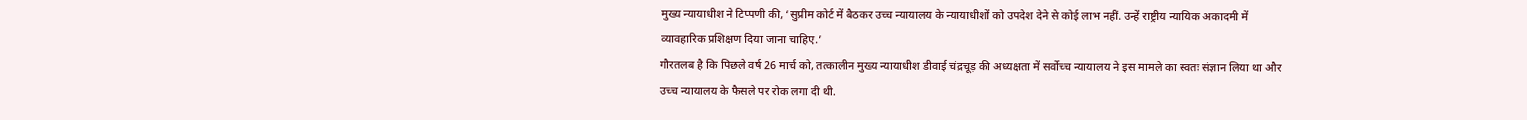मुख्य न्यायाधीश ने टिप्पणी की, ‘सुप्रीम कोर्ट में बैठकर उच्च न्यायालय के न्यायाधीशों को उपदेश देने से कोई लाभ नहीं. उन्हें राष्ट्रीय न्यायिक अकादमी में व्यावहारिक प्रशिक्षण दिया जाना चाहिए.’
गौरतलब है कि पिछले वर्ष 26 मार्च को, तत्कालीन मुख्य न्यायाधीश डीवाई चंद्रचूड़ की अध्यक्षता में सर्वोच्च न्यायालय ने इस मामले का स्वतः संज्ञान लिया था और उच्च न्यायालय के फैसले पर रोक लगा दी थी.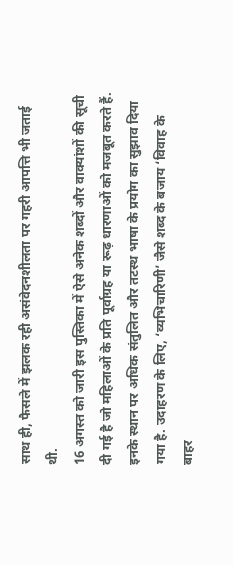साथ ही, फैसले में झलक रही असंवेदनशीलता पर गहरी आपत्ति भी जताई थी.
16 अगस्त को जारी इस पुस्तिका में ऐसे अनेक शब्दों और वाक्यांशों की सूची दी गई है जो महिलाओं के प्रति पूर्वाग्रह या रूढ़ धारणाओं को मजबूत करते हैं. इनके स्थान पर अधिक संतुलित और तटस्थ भाषा के प्रयोग का सुझाव दिया गया है. उदाहरण के लिए, ‘व्यभिचारिणी’ जैसे शब्द के बजाय ‘विवाह के बाहर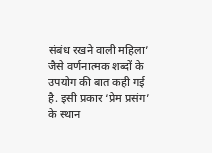संबंध रखने वाली महिला’ जैसे वर्णनात्मक शब्दों के उपयोग की बात कही गई है. इसी प्रकार ‘प्रेम प्रसंग’ के स्थान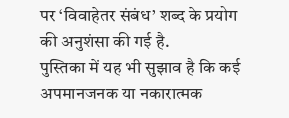पर ‘विवाहेतर संबंध’ शब्द के प्रयोग की अनुशंसा की गई है.
पुस्तिका में यह भी सुझाव है कि कई अपमानजनक या नकारात्मक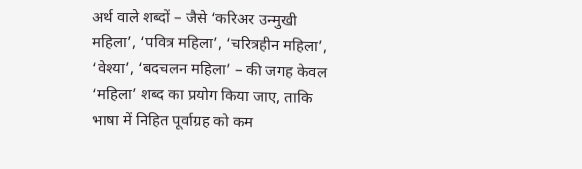अर्थ वाले शब्दों – जैसे ‘करिअर उन्मुखी महिला’, ‘पवित्र महिला’, ‘चरित्रहीन महिला’, ‘वेश्या’, ‘बदचलन महिला’ – की जगह केवल ‘महिला’ शब्द का प्रयोग किया जाए, ताकि भाषा में निहित पूर्वाग्रह को कम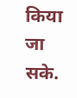किया जा सके.